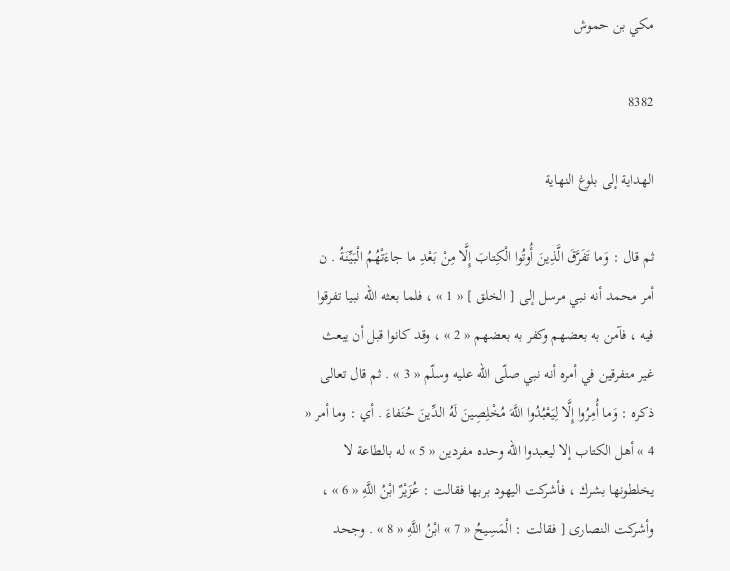مكي بن حموش

8382

الهداية إلى بلوغ النهاية

ثم قال : وَما تَفَرَّقَ الَّذِينَ أُوتُوا الْكِتابَ إِلَّا مِنْ بَعْدِ ما جاءَتْهُمُ الْبَيِّنَةُ . ن أمر محمد أنه نبي مرسل إلى [ الخلق ] « 1 » ، فلما بعثه اللّه نبيا تفرقوا فيه ، فآمن به بعضهم وكفر به بعضهم « 2 » ، وقد كانوا قبل أن يبعث غير متفرقين في أمره أنه نبي صلّى اللّه عليه وسلّم « 3 » . ثم قال تعالى ذكره : وَما أُمِرُوا إِلَّا لِيَعْبُدُوا اللَّهَ مُخْلِصِينَ لَهُ الدِّينَ حُنَفاءَ . أي : وما أمر « 4 » أهل الكتاب إلا ليعبدوا اللّه وحده مفردين « 5 » له بالطاعة لا يخلطونها بشرك ، فأشركت اليهود بربها فقالت : عُزَيْرٌ ابْنُ اللَّهِ « 6 » ، وأشركت النصارى [ فقالت : الْمَسِيحُ « 7 » ابْنُ اللَّهِ « 8 » . وجحد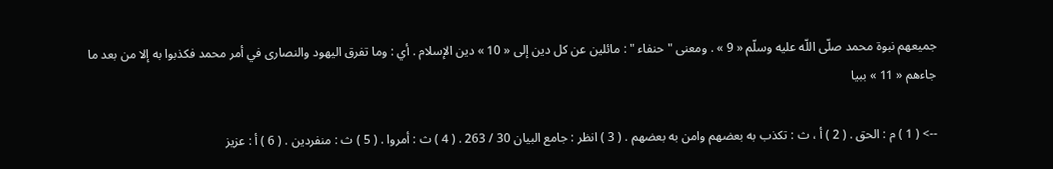جميعهم نبوة محمد صلّى اللّه عليه وسلّم « 9 » . ومعنى " حنفاء " : مائلين عن كل دين إلى « 10 » دين الإسلام . أي : وما تفرق اليهود والنصارى في أمر محمد فكذبوا به إلا من بعد ما جاءهم « 11 » ببيا

--> ( 1 ) م : الحق . ( 2 ) أ ، ث : تكذب به بعضهم وامن به بعضهم . ( 3 ) انظر : جامع البيان 30 / 263 . ( 4 ) ث : أمروا . ( 5 ) ث : منفردين . ( 6 ) أ : عزيز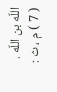اللّه بن اللّه . ( 7 ) م ، ث :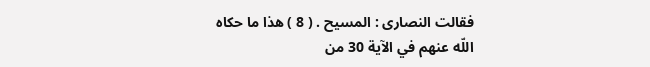فقالت النصارى : المسيح . ( 8 ) هذا ما حكاه اللّه عنهم في الآية 30 من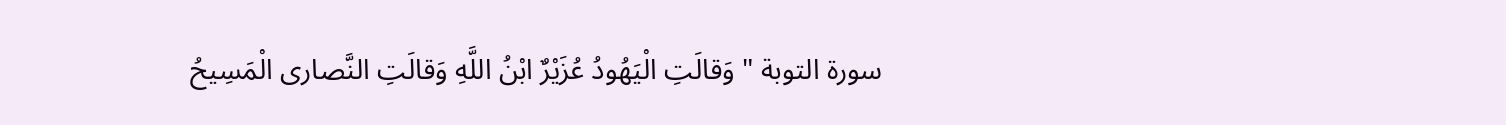سورة التوبة " وَقالَتِ الْيَهُودُ عُزَيْرٌ ابْنُ اللَّهِ وَقالَتِ النَّصارى الْمَسِيحُ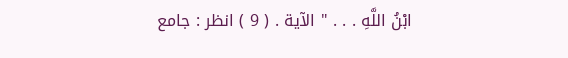ابْنُ اللَّهِ . . . " الآية . ( 9 ) انظر : جامع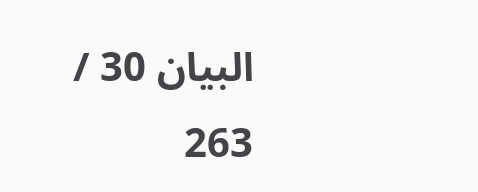البيان 30 / 263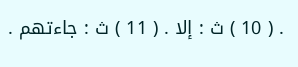. ( 10 ) ث : إلا . ( 11 ) ث : جاءتهم .